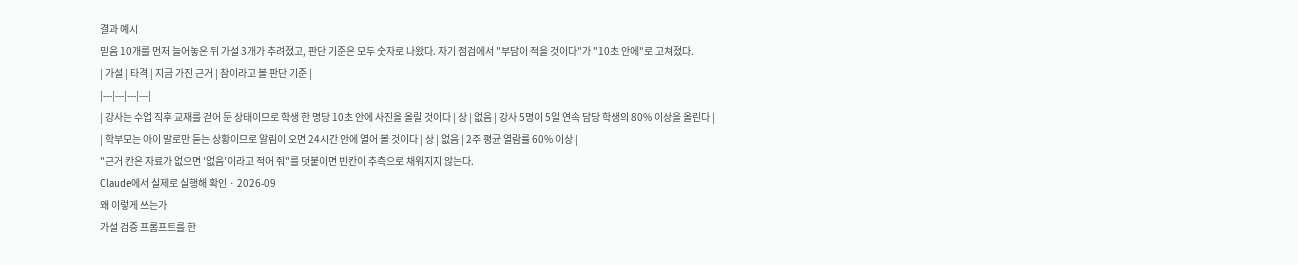결과 예시
믿음 10개를 먼저 늘어놓은 뒤 가설 3개가 추려졌고, 판단 기준은 모두 숫자로 나왔다. 자기 점검에서 "부담이 적을 것이다"가 "10초 안에"로 고쳐졌다.
| 가설 | 타격 | 지금 가진 근거 | 참이라고 볼 판단 기준 |
|---|---|---|---|
| 강사는 수업 직후 교재를 걷어 둔 상태이므로 학생 한 명당 10초 안에 사진을 올릴 것이다 | 상 | 없음 | 강사 5명이 5일 연속 담당 학생의 80% 이상을 올린다 |
| 학부모는 아이 말로만 듣는 상황이므로 알림이 오면 24시간 안에 열어 볼 것이다 | 상 | 없음 | 2주 평균 열람률 60% 이상 |
"근거 칸은 자료가 없으면 '없음'이라고 적어 줘"를 덧붙이면 빈칸이 추측으로 채워지지 않는다.
Claude에서 실제로 실행해 확인 · 2026-09
왜 이렇게 쓰는가
가설 검증 프롬프트를 한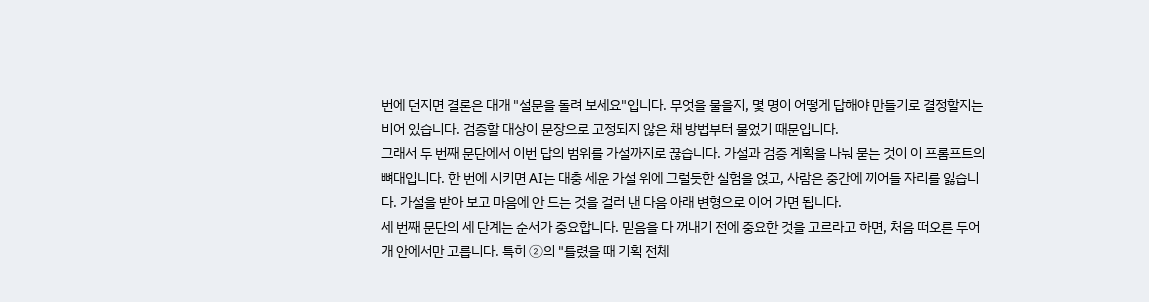번에 던지면 결론은 대개 "설문을 돌려 보세요"입니다. 무엇을 물을지, 몇 명이 어떻게 답해야 만들기로 결정할지는 비어 있습니다. 검증할 대상이 문장으로 고정되지 않은 채 방법부터 물었기 때문입니다.
그래서 두 번째 문단에서 이번 답의 범위를 가설까지로 끊습니다. 가설과 검증 계획을 나눠 묻는 것이 이 프롬프트의 뼈대입니다. 한 번에 시키면 AI는 대충 세운 가설 위에 그럴듯한 실험을 얹고, 사람은 중간에 끼어들 자리를 잃습니다. 가설을 받아 보고 마음에 안 드는 것을 걸러 낸 다음 아래 변형으로 이어 가면 됩니다.
세 번째 문단의 세 단계는 순서가 중요합니다. 믿음을 다 꺼내기 전에 중요한 것을 고르라고 하면, 처음 떠오른 두어 개 안에서만 고릅니다. 특히 ②의 "틀렸을 때 기획 전체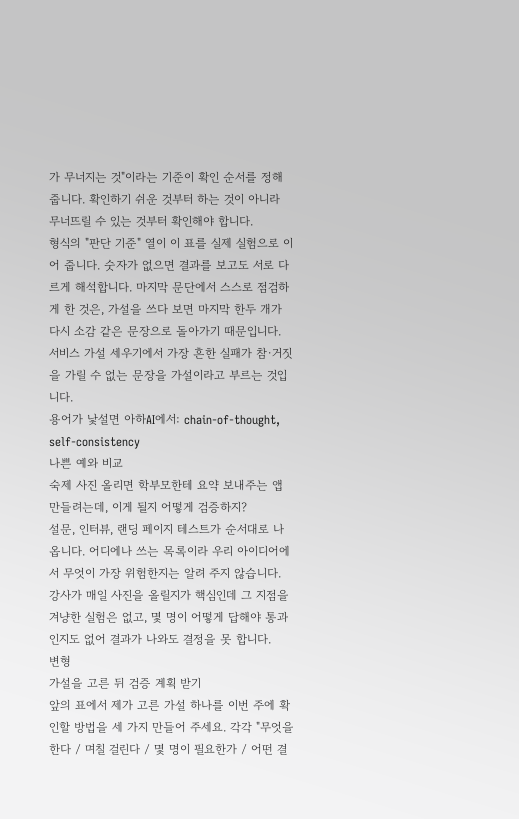가 무너지는 것"이라는 기준이 확인 순서를 정해 줍니다. 확인하기 쉬운 것부터 하는 것이 아니라 무너뜨릴 수 있는 것부터 확인해야 합니다.
형식의 "판단 기준" 열이 이 표를 실제 실험으로 이어 줍니다. 숫자가 없으면 결과를 보고도 서로 다르게 해석합니다. 마지막 문단에서 스스로 점검하게 한 것은, 가설을 쓰다 보면 마지막 한두 개가 다시 소감 같은 문장으로 돌아가기 때문입니다. 서비스 가설 세우기에서 가장 흔한 실패가 참·거짓을 가릴 수 없는 문장을 가설이라고 부르는 것입니다.
용어가 낯설면 아하AI에서: chain-of-thought, self-consistency
나쁜 예와 비교
숙제 사진 올리면 학부모한테 요약 보내주는 앱 만들려는데, 이게 될지 어떻게 검증하지?
설문, 인터뷰, 랜딩 페이지 테스트가 순서대로 나옵니다. 어디에나 쓰는 목록이라 우리 아이디어에서 무엇이 가장 위험한지는 알려 주지 않습니다. 강사가 매일 사진을 올릴지가 핵심인데 그 지점을 겨냥한 실험은 없고, 몇 명이 어떻게 답해야 통과인지도 없어 결과가 나와도 결정을 못 합니다.
변형
가설을 고른 뒤 검증 계획 받기
앞의 표에서 제가 고른 가설 하나를 이번 주에 확인할 방법을 세 가지 만들어 주세요. 각각 "무엇을 한다 / 며칠 걸린다 / 몇 명이 필요한가 / 어떤 결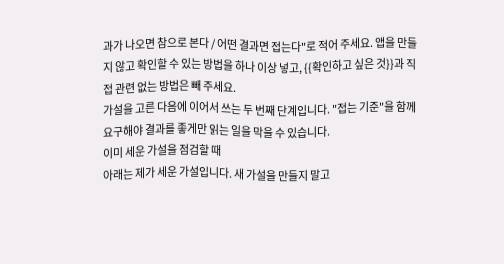과가 나오면 참으로 본다 / 어떤 결과면 접는다"로 적어 주세요. 앱을 만들지 않고 확인할 수 있는 방법을 하나 이상 넣고, {{확인하고 싶은 것}}과 직접 관련 없는 방법은 빼 주세요.
가설을 고른 다음에 이어서 쓰는 두 번째 단계입니다. "접는 기준"을 함께 요구해야 결과를 좋게만 읽는 일을 막을 수 있습니다.
이미 세운 가설을 점검할 때
아래는 제가 세운 가설입니다. 새 가설을 만들지 말고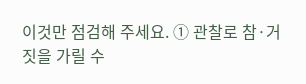이것만 점검해 주세요. ① 관찰로 참·거짓을 가릴 수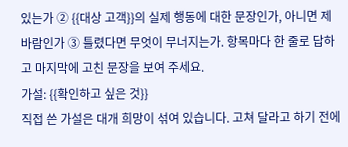있는가 ② {{대상 고객}}의 실제 행동에 대한 문장인가, 아니면 제 바람인가 ③ 틀렸다면 무엇이 무너지는가. 항목마다 한 줄로 답하고 마지막에 고친 문장을 보여 주세요.
가설: {{확인하고 싶은 것}}
직접 쓴 가설은 대개 희망이 섞여 있습니다. 고쳐 달라고 하기 전에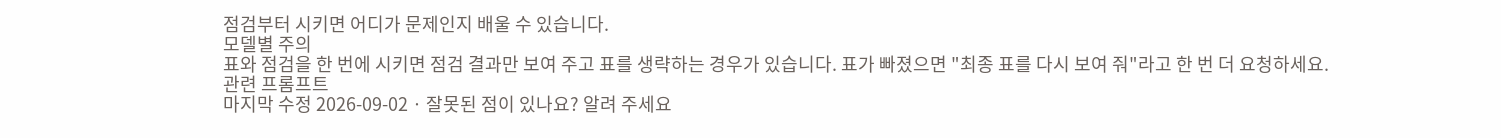점검부터 시키면 어디가 문제인지 배울 수 있습니다.
모델별 주의
표와 점검을 한 번에 시키면 점검 결과만 보여 주고 표를 생략하는 경우가 있습니다. 표가 빠졌으면 "최종 표를 다시 보여 줘"라고 한 번 더 요청하세요.
관련 프롬프트
마지막 수정 2026-09-02 · 잘못된 점이 있나요? 알려 주세요